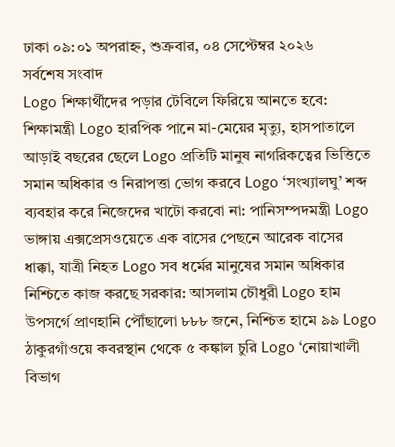ঢাকা ০৯:০১ অপরাহ্ন, শুক্রবার, ০৪ সেপ্টেম্বর ২০২৬
সর্বশেষ সংবাদ
Logo শিক্ষার্থীদের পড়ার টেবিলে ফিরিয়ে আনতে হবে: শিক্ষামন্ত্রী Logo হারপিক পানে মা-মেয়ের মৃত্যু, হাসপাতালে আড়াই বছরের ছেলে Logo প্রতিটি মানুষ নাগরিকত্বের ভিত্তিতে সমান অধিকার ও নিরাপত্তা ভোগ করবে Logo ‘সংখ্যালঘু’ শব্দ ব্যবহার করে নিজেদের খাটো করবো না: পানিসম্পদমন্ত্রী Logo ভাঙ্গায় এক্সপ্রেসওয়েতে এক বাসের পেছনে আরেক বাসের ধাক্কা, যাত্রী নিহত Logo সব ধর্মের মানুষের সমান অধিকার নিশ্চিতে কাজ করছে সরকার: আসলাম চৌধুরী Logo হাম উপসর্গে প্রাণহানি পৌঁছালো ৮৮৮ জনে, নিশ্চিত হামে ৯৯ Logo ঠাকুরগাঁওয়ে কবরস্থান থেকে ৫ কঙ্কাল চুরি Logo ‘নোয়াখালী বিভাগ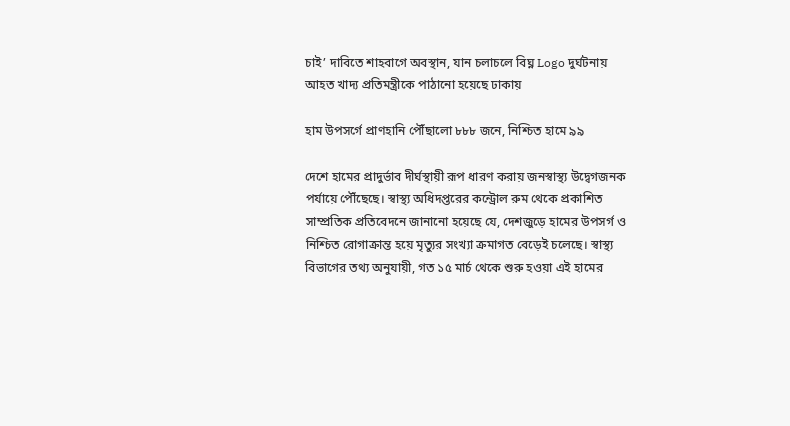চাই’ দাবিতে শাহবাগে অবস্থান, যান চলাচলে বিঘ্ন Logo দুর্ঘটনায় আহত খাদ্য প্রতিমন্ত্রীকে পাঠানো হয়েছে ঢাকায়

হাম উপসর্গে প্রাণহানি পৌঁছালো ৮৮৮ জনে, নিশ্চিত হামে ৯৯

দেশে হামের প্রাদুর্ভাব দীর্ঘস্থায়ী রূপ ধারণ করায় জনস্বাস্থ্য উদ্বেগজনক পর্যায়ে পৌঁছেছে। স্বাস্থ্য অধিদপ্তরের কন্ট্রোল রুম থেকে প্রকাশিত সাম্প্রতিক প্রতিবেদনে জানানো হয়েছে যে, দেশজুড়ে হামের উপসর্গ ও নিশ্চিত রোগাক্রান্ত হয়ে মৃত্যুর সংখ্যা ক্রমাগত বেড়েই চলেছে। স্বাস্থ্য বিভাগের তথ্য অনুযায়ী, গত ১৫ মার্চ থেকে শুরু হওয়া এই হামের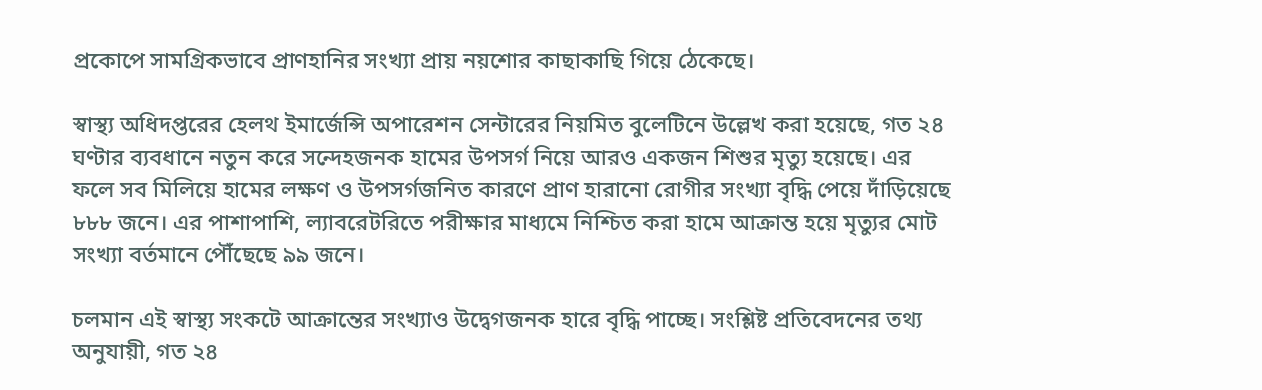প্রকোপে সামগ্রিকভাবে প্রাণহানির সংখ্যা প্রায় নয়শোর কাছাকাছি গিয়ে ঠেকেছে।

স্বাস্থ্য অধিদপ্তরের হেলথ ইমার্জেন্সি অপারেশন সেন্টারের নিয়মিত বুলেটিনে উল্লেখ করা হয়েছে, গত ২৪ ঘণ্টার ব্যবধানে নতুন করে সন্দেহজনক হামের উপসর্গ নিয়ে আরও একজন শিশুর মৃত্যু হয়েছে। এর ফলে সব মিলিয়ে হামের লক্ষণ ও উপসর্গজনিত কারণে প্রাণ হারানো রোগীর সংখ্যা বৃদ্ধি পেয়ে দাঁড়িয়েছে ৮৮৮ জনে। এর পাশাপাশি, ল্যাবরেটরিতে পরীক্ষার মাধ্যমে নিশ্চিত করা হামে আক্রান্ত হয়ে মৃত্যুর মোট সংখ্যা বর্তমানে পৌঁছেছে ৯৯ জনে।

চলমান এই স্বাস্থ্য সংকটে আক্রান্তের সংখ্যাও উদ্বেগজনক হারে বৃদ্ধি পাচ্ছে। সংশ্লিষ্ট প্রতিবেদনের তথ্য অনুযায়ী, গত ২৪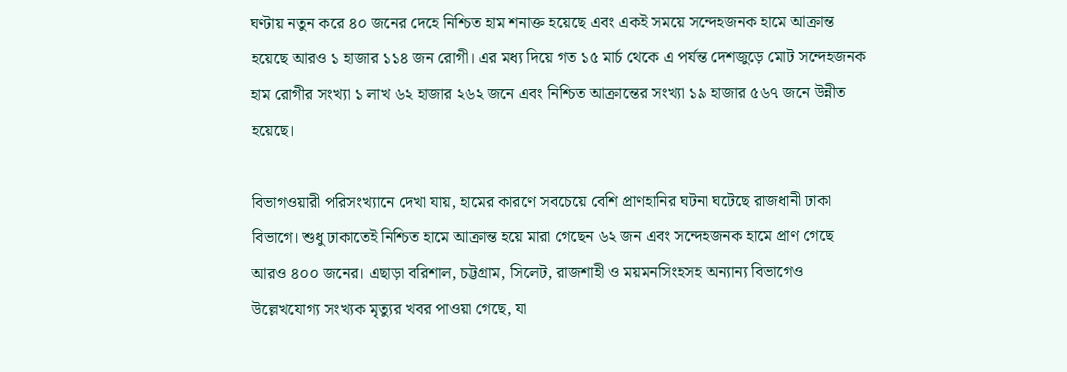ঘণ্টায় নতুন করে ৪০ জনের দেহে নিশ্চিত হাম শনাক্ত হয়েছে এবং একই সময়ে সন্দেহজনক হামে আক্রান্ত হয়েছে আরও ১ হাজার ১১৪ জন রোগী। এর মধ্য দিয়ে গত ১৫ মার্চ থেকে এ পর্যন্ত দেশজুড়ে মোট সন্দেহজনক হাম রোগীর সংখ্যা ১ লাখ ৬২ হাজার ২৬২ জনে এবং নিশ্চিত আক্রান্তের সংখ্যা ১৯ হাজার ৫৬৭ জনে উন্নীত হয়েছে।

বিভাগওয়ারী পরিসংখ্যানে দেখা যায়, হামের কারণে সবচেয়ে বেশি প্রাণহানির ঘটনা ঘটেছে রাজধানী ঢাকা বিভাগে। শুধু ঢাকাতেই নিশ্চিত হামে আক্রান্ত হয়ে মারা গেছেন ৬২ জন এবং সন্দেহজনক হামে প্রাণ গেছে আরও ৪০০ জনের। এছাড়া বরিশাল, চট্টগ্রাম, সিলেট, রাজশাহী ও ময়মনসিংহসহ অন্যান্য বিভাগেও উল্লেখযোগ্য সংখ্যক মৃত্যুর খবর পাওয়া গেছে, যা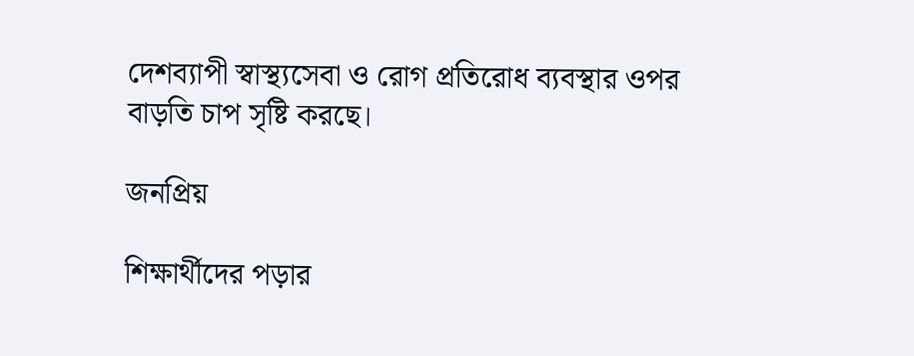দেশব্যাপী স্বাস্থ্যসেবা ও রোগ প্রতিরোধ ব্যবস্থার ওপর বাড়তি চাপ সৃষ্টি করছে।

জনপ্রিয়

শিক্ষার্থীদের পড়ার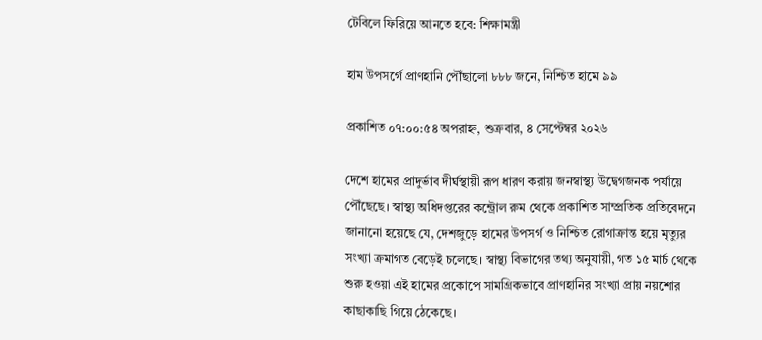টেবিলে ফিরিয়ে আনতে হবে: শিক্ষামন্ত্রী

হাম উপসর্গে প্রাণহানি পৌঁছালো ৮৮৮ জনে, নিশ্চিত হামে ৯৯

প্রকাশিত ০৭:০০:৫৪ অপরাহ্ন, শুক্রবার, ৪ সেপ্টেম্বর ২০২৬

দেশে হামের প্রাদুর্ভাব দীর্ঘস্থায়ী রূপ ধারণ করায় জনস্বাস্থ্য উদ্বেগজনক পর্যায়ে পৌঁছেছে। স্বাস্থ্য অধিদপ্তরের কন্ট্রোল রুম থেকে প্রকাশিত সাম্প্রতিক প্রতিবেদনে জানানো হয়েছে যে, দেশজুড়ে হামের উপসর্গ ও নিশ্চিত রোগাক্রান্ত হয়ে মৃত্যুর সংখ্যা ক্রমাগত বেড়েই চলেছে। স্বাস্থ্য বিভাগের তথ্য অনুযায়ী, গত ১৫ মার্চ থেকে শুরু হওয়া এই হামের প্রকোপে সামগ্রিকভাবে প্রাণহানির সংখ্যা প্রায় নয়শোর কাছাকাছি গিয়ে ঠেকেছে।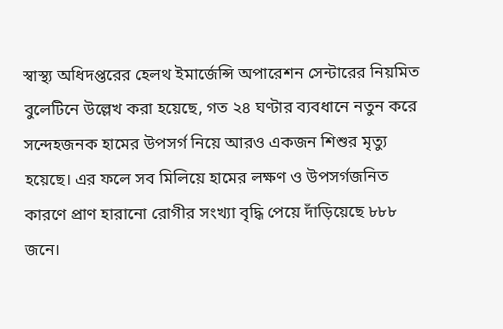স্বাস্থ্য অধিদপ্তরের হেলথ ইমার্জেন্সি অপারেশন সেন্টারের নিয়মিত বুলেটিনে উল্লেখ করা হয়েছে, গত ২৪ ঘণ্টার ব্যবধানে নতুন করে সন্দেহজনক হামের উপসর্গ নিয়ে আরও একজন শিশুর মৃত্যু হয়েছে। এর ফলে সব মিলিয়ে হামের লক্ষণ ও উপসর্গজনিত কারণে প্রাণ হারানো রোগীর সংখ্যা বৃদ্ধি পেয়ে দাঁড়িয়েছে ৮৮৮ জনে।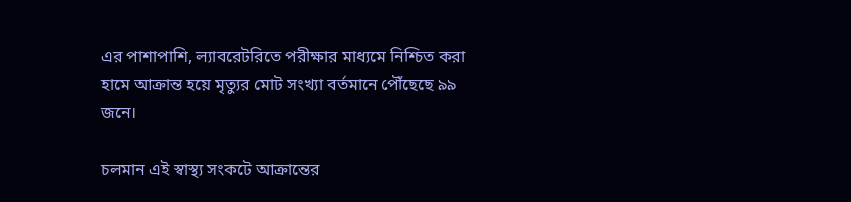এর পাশাপাশি, ল্যাবরেটরিতে পরীক্ষার মাধ্যমে নিশ্চিত করা হামে আক্রান্ত হয়ে মৃত্যুর মোট সংখ্যা বর্তমানে পৌঁছেছে ৯৯ জনে।

চলমান এই স্বাস্থ্য সংকটে আক্রান্তের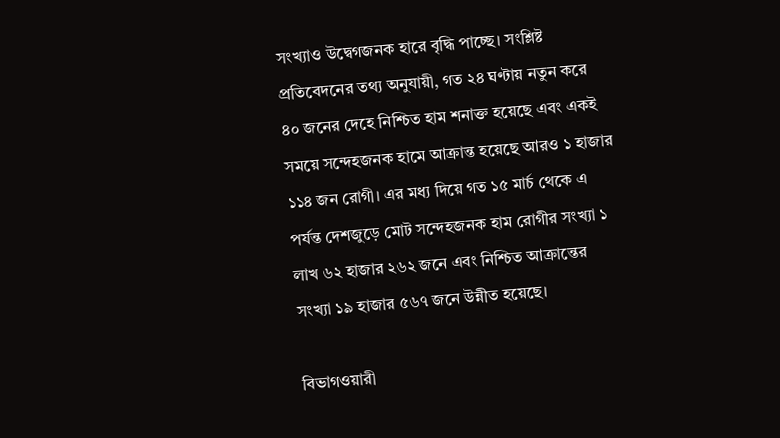সংখ্যাও উদ্বেগজনক হারে বৃদ্ধি পাচ্ছে। সংশ্লিষ্ট প্রতিবেদনের তথ্য অনুযায়ী, গত ২৪ ঘণ্টায় নতুন করে ৪০ জনের দেহে নিশ্চিত হাম শনাক্ত হয়েছে এবং একই সময়ে সন্দেহজনক হামে আক্রান্ত হয়েছে আরও ১ হাজার ১১৪ জন রোগী। এর মধ্য দিয়ে গত ১৫ মার্চ থেকে এ পর্যন্ত দেশজুড়ে মোট সন্দেহজনক হাম রোগীর সংখ্যা ১ লাখ ৬২ হাজার ২৬২ জনে এবং নিশ্চিত আক্রান্তের সংখ্যা ১৯ হাজার ৫৬৭ জনে উন্নীত হয়েছে।

বিভাগওয়ারী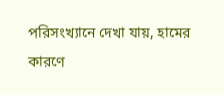পরিসংখ্যানে দেখা যায়, হামের কারণে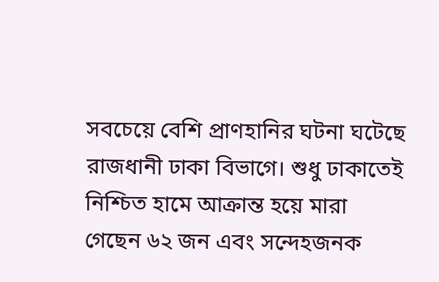সবচেয়ে বেশি প্রাণহানির ঘটনা ঘটেছে রাজধানী ঢাকা বিভাগে। শুধু ঢাকাতেই নিশ্চিত হামে আক্রান্ত হয়ে মারা গেছেন ৬২ জন এবং সন্দেহজনক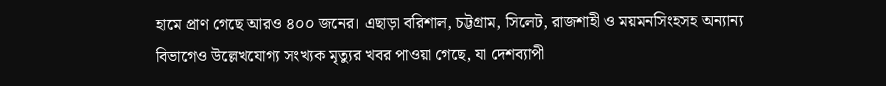হামে প্রাণ গেছে আরও ৪০০ জনের। এছাড়া বরিশাল, চট্টগ্রাম, সিলেট, রাজশাহী ও ময়মনসিংহসহ অন্যান্য বিভাগেও উল্লেখযোগ্য সংখ্যক মৃত্যুর খবর পাওয়া গেছে, যা দেশব্যাপী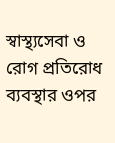স্বাস্থ্যসেবা ও রোগ প্রতিরোধ ব্যবস্থার ওপর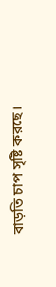বাড়তি চাপ সৃষ্টি করছে।